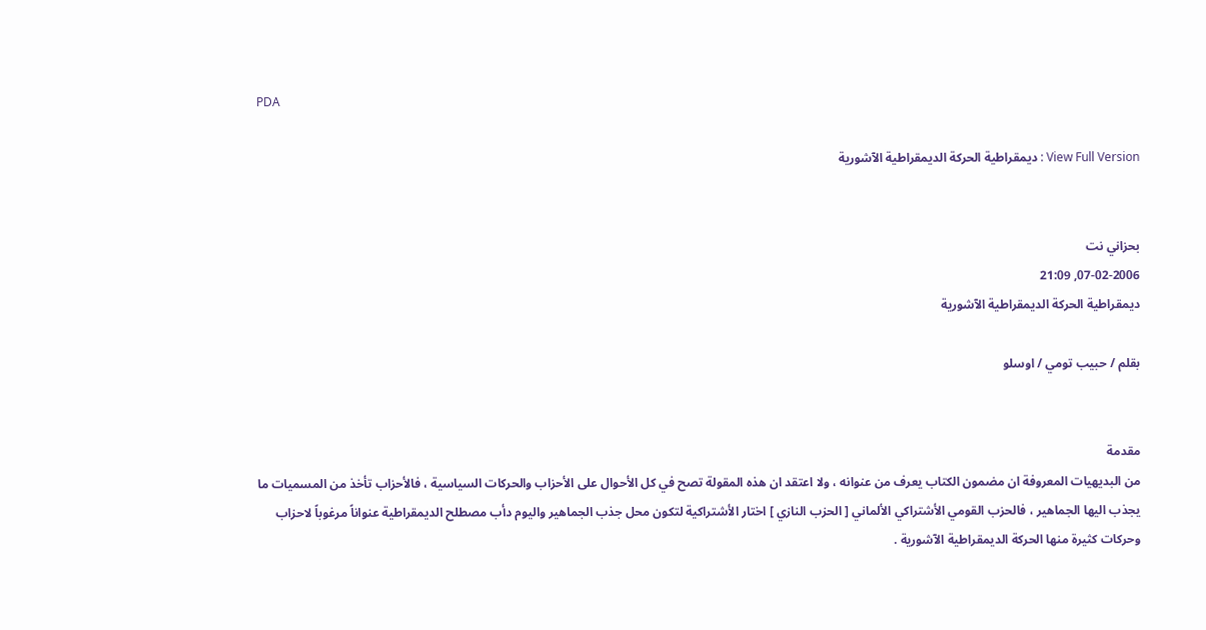PDA

View Full Version : ديمقراطية الحركة الديمقراطية الآشورية


بحزاني نت
07-02-2006, 21:09
ديمقراطية الحركة الديمقراطية الآشورية

بقلم / حبيب تومي / اوسلو


مقدمة
من البديهيات المعروفة ان مضمون الكتاب يعرف من عنوانه ، ولا اعتقد ان هذه المقولة تصح في كل الأحوال على الأحزاب والحركات السياسية ، فالأحزاب تأخذ من المسميات ما يجذب اليها الجماهير ، فالحزب القومي الأشتراكي الألماني [ الحزب النازي ] اختار الأشتراكية لتكون محل جذب الجماهير واليوم دأب مصطلح الديمقراطية عنواناً مرغوباً لاحزاب وحركات كثيرة منها الحركة الديمقراطية الآشورية .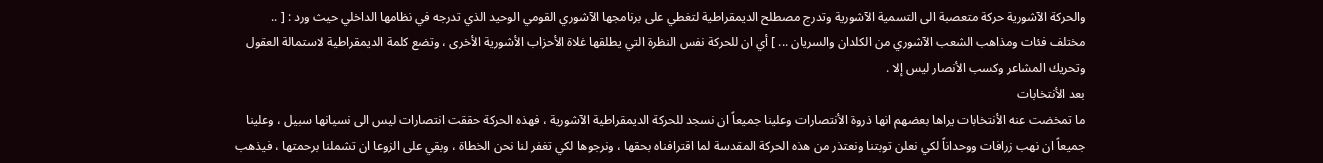والحركة الآشورية حركة متعصبة الى التسمية الآشورية وتدرج مصطلح الديمقراطية لتغطي على برنامجها الآشوري القومي الوحيد الذي تدرجه في نظامها الداخلي حيث ورد : [ .. مختلف فئات ومذاهب الشعب الآشوري من الكلدان والسريان ... ] أي ان للحركة نفس النظرة التي يطلقها غلاة الأحزاب الأشورية الأخرى ، وتضع كلمة الديمقراطية لاستمالة العقول وتحريك المشاعر وكسب الأنصار ليس إلا .
بعد الأنتخابات
ما تمخضت عنه الأنتخابات يراها بعضهم انها ذروة الأنتصارات وعلينا جميعاً ان نسجد للحركة الديمقراطية الآشورية ، فهذه الحركة حققت انتصارات ليس الى نسيانها سبيل ، وعلينا جميعاً ان نهب زرافات ووحداناً لكي نعلن توبتنا ونعتذر من هذه الحركة المقدسة لما اقترافناه بحقها ، ونرجوها لكي تغفر لنا نحن الخطاة ، وبقي على الزوعا ان تشملنا برحمتها ، فيذهب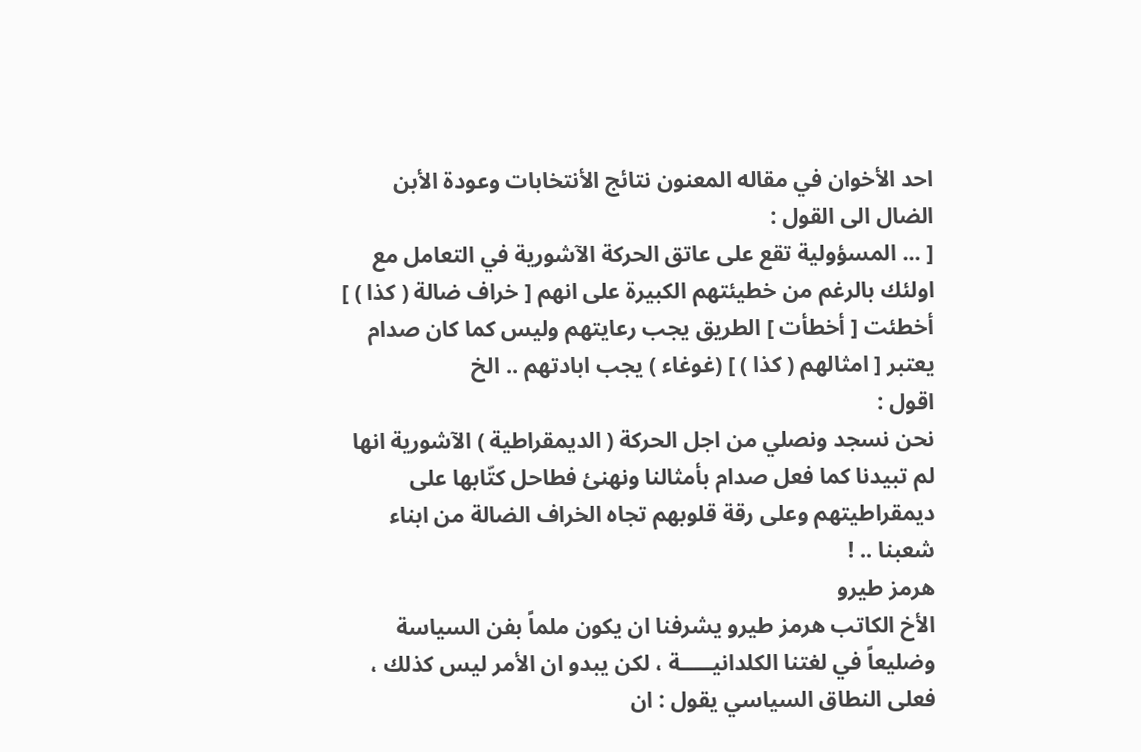احد الأخوان في مقاله المعنون نتائج الأنتخابات وعودة الأبن الضال الى القول :
[ ... المسؤولية تقع على عاتق الحركة الآشورية في التعامل مع اولئك بالرغم من خطيئتهم الكبيرة على انهم [ خراف ضالة ( كذا ) ] أخطئت [ أخطأت ] الطريق يجب رعايتهم وليس كما كان صدام يعتبر [ امثالهم ( كذا ) ] (غوغاء ) يجب ابادتهم .. الخ
اقول :
نحن نسجد ونصلي من اجل الحركة ( الديمقراطية ) الآشورية انها لم تبيدنا كما فعل صدام بأمثالنا ونهنئ فطاحل كتّابها على ديمقراطيتهم وعلى رقة قلوبهم تجاه الخراف الضالة من ابناء شعبنا .. !
هرمز طيرو
الأخ الكاتب هرمز طيرو يشرفنا ان يكون ملماً بفن السياسة وضليعاً في لغتنا الكلدانيـــــة ، لكن يبدو ان الأمر ليس كذلك ، فعلى النطاق السياسي يقول : ان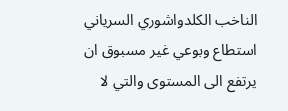الناخب الكلدواشوري السرياني استطاع وبوعي غير مسبوق ان يرتفع الى المستوى والتي لا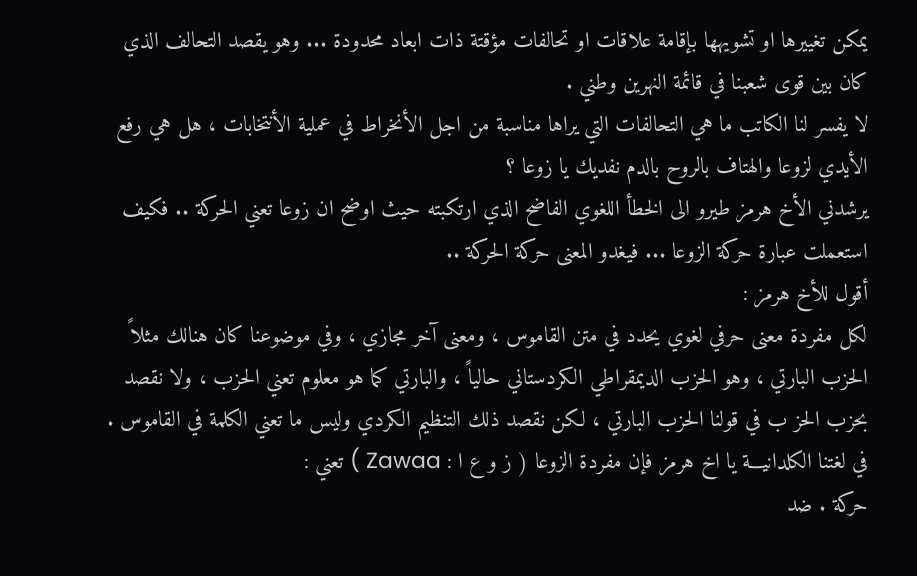يمكن تغييرها او تشويهها بإقامة علاقات او تحالفات مؤقتة ذات ابعاد محدودة ... وهو يقصد التحالف الذي كان بين قوى شعبنا في قائمة النهرين وطني .
لا يفسر لنا الكاتب ما هي التحالفات التي يراها مناسبة من اجل الأنخراط في عملية الأنتخابات ، هل هي رفع الأيدي لزوعا والهتاف بالروح بالدم نفديك يا زوعا ؟
يرشدني الأخ هرمز طيرو الى الخطأ اللغوي الفاضح الذي ارتكبته حيث اوضح ان زوعا تعني الحركة .. فكيف استعملت عبارة حركة الزوعا ... فيغدو المعنى حركة الحركة ..
أقول للأخ هرمز :
لكل مفردة معنى حرفي لغوي يحدد في متن القاموس ، ومعنى آخر مجازي ، وفي موضوعنا كان هنالك مثلاً الحزب البارتي ، وهو الحزب الديمقراطي الكردستاني حالياً ، والبارتي كما هو معلوم تعني الحزب ، ولا نقصد بحزب الحز ب في قولنا الحزب البارتي ، لكن نقصد ذلك التنظيم الكردي وليس ما تعني الكلمة في القاموس .
في لغتنا الكلدانيـــة يا اخ هرمز فإن مفردة الزوعا ( ز و ع ا : Zawaa ) تعني :
حركة . ضد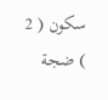سكون ( 2 ) ضجة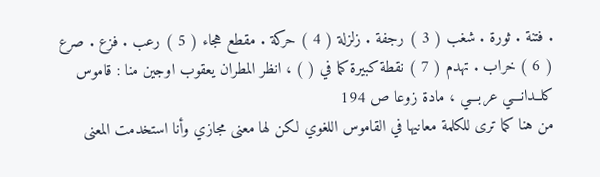. فتنة . ثورة . شغب ( 3 ) رجفة . زلزلة ( 4 ) حركة . مقطع هجاء ( 5 ) رعب . فزع . صرع ( 6 ) خراب . تهدم ( 7 ) نقطة كبيرة كما في ( ) ، انظر المطران يعقوب اوجين منا : قاموس كلــدانـــي عربـــي ، مادة زوعا ص 194
من هنا كما ترى للكلمة معانيها في القاموس اللغوي لكن لها معنى مجازي وأنا استخدمت المعنى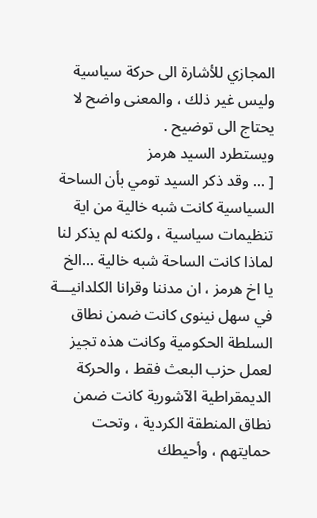المجازي للأشارة الى حركة سياسية وليس غير ذلك ، والمعنى واضح لا يحتاج الى توضيح .
ويستطرد السيد هرمز
[ ... وقد ذكر السيد تومي بأن الساحة السياسية كانت شبه خالية من اية تنظيمات سياسية ، ولكنه لم يذكر لنا لماذا كانت الساحة شبه خالية ...الخ
يا اخ هرمز ، ان مدننا وقرانا الكلدانيـــة في سهل نينوى كانت ضمن نطاق السلطة الحكومية وكانت هذه تجيز لعمل حزب البعث فقط ، والحركة الديمقراطية الآشورية كانت ضمن نطاق المنطقة الكردية ، وتحت حمايتهم ، وأحيطك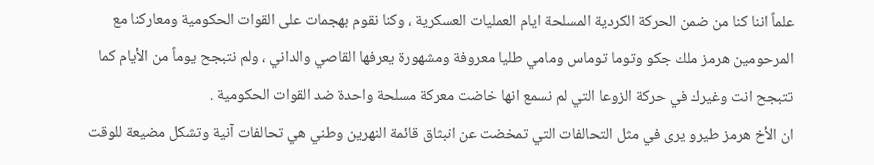علماً اننا كنا من ضمن الحركة الكردية المسلحة ايام العمليات العسكرية ، وكنا نقوم بهجمات على القوات الحكومية ومعاركنا مع المرحومين هرمز ملك جكو وتوما توماس ومامي طليا معروفة ومشهورة يعرفها القاصي والداني ، ولم نتبجح يوماً من الأيام كما تتبجح انت وغيرك في حركة الزوعا التي لم نسمع انها خاضت معركة مسلحة واحدة ضد القوات الحكومية .
ان الأخ هرمز طيرو يرى في مثل التحالفات التي تمخضت عن انبثاق قائمة النهرين وطني هي تحالفات آنية وتشكل مضيعة للوقت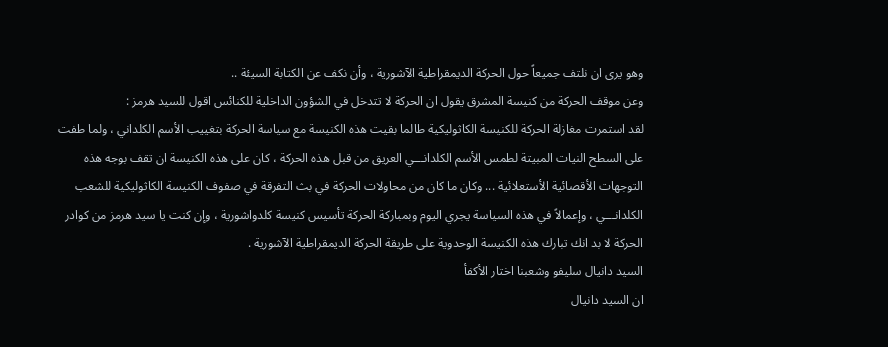وهو يرى ان نلتف جميعاً حول الحركة الديمقراطية الآشورية ، وأن نكف عن الكتابة السيئة ..
وعن موقف الحركة من كنيسة المشرق يقول ان الحركة لا تتدخل في الشؤون الداخلية للكنائس اقول للسيد هرمز :
لقد استمرت مغازلة الحركة للكنيسة الكاثوليكية طالما بقيت هذه الكنيسة مع سياسة الحركة بتغييب الأسم الكلداني ، ولما طفت على السطح النيات المبيتة لطمس الأسم الكلدانـــي العريق من قبل هذه الحركة ، كان على هذه الكنيسة ان تقف بوجه هذه التوجهات الأقصائية الأستعلائية ... وكان ما كان من محاولات الحركة في بث التفرقة في صفوف الكنيسة الكاثوليكية للشعب الكلدانـــي ، وإعمالاً في هذه السياسة يجري اليوم وبمباركة الحركة تأسيس كنيسة كلدواشورية ، وإن كنت يا سيد هرمز من كوادر الحركة لا بد انك تبارك هذه الكنيسة الوحدوية على طريقة الحركة الديمقراطية الآشورية .
السيد دانيال سليفو وشعبنا اختار الأكفأ
ان السيد دانيال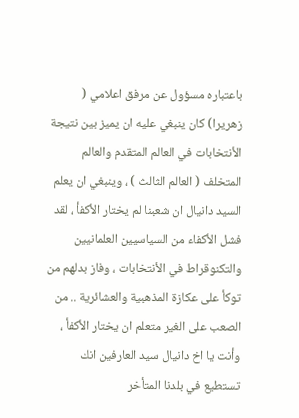باعتباره مسؤول عن مرفق اعلامي ( زهريرا) كان ينبغي عليه ان يميز بين نتيجة الأنتخابات في العالم المتقدم والعالم المتخلف ( العالم الثالث ) ، وينبغي ان يعلم السيد دانيال ان شعبنا لم يختار الأكفأ ، لقد فشل الأكفاء من السياسيين العلمانيين والتكنوقراط في الأنتخابات ، وفاز بدلهم من توكأ على عكازة المذهبية والعشائرية .. من الصعب على الغير متعلم ان يختار الأكفأ ، وأنت يا اخ دانيال سيد العارفين انك تستطيع في بلدنا المتأخر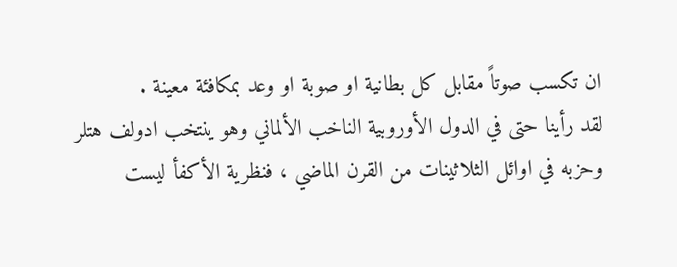ان تكسب صوتاً مقابل كل بطانية او صوبة او وعد بمكافئة معينة .
لقد رأينا حتى في الدول الأوروبية الناخب الألماني وهو ينتخب ادولف هتلر وحزبه في اوائل الثلاثينات من القرن الماضي ، فنظرية الأكفأ ليست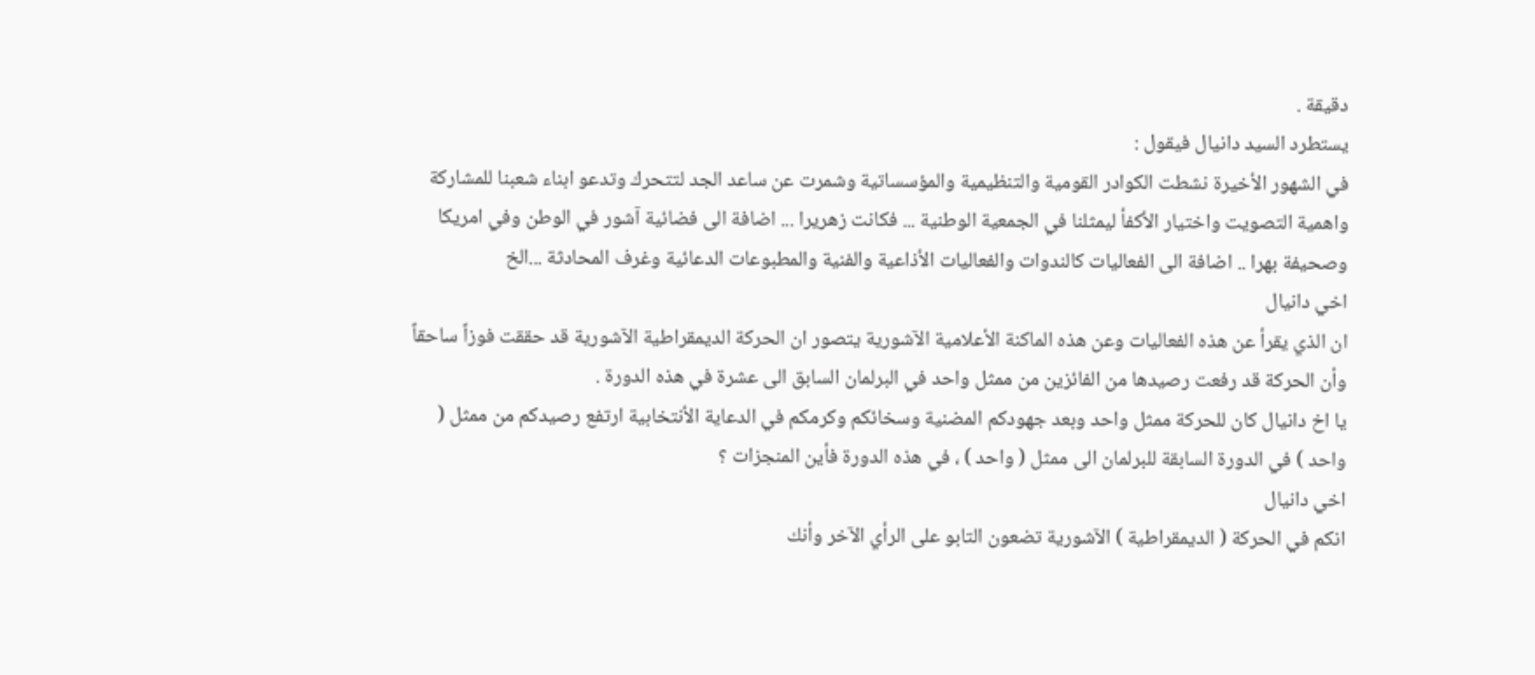دقيقة .
يستطرد السيد دانيال فيقول :
في الشهور الأخيرة نشطت الكوادر القومية والتنظيمية والمؤسساتية وشمرت عن ساعد الجد لتتحرك وتدعو ابناء شعبنا للمشاركة واهمية التصويت واختيار الأكفأ ليمثلنا في الجمعية الوطنية ... فكانت زهريرا ... اضافة الى فضائية آشور في الوطن وفي امريكا وصحيفة بهرا .. اضافة الى الفعاليات كالندوات والفعاليات الأذاعية والفنية والمطبوعات الدعائية وغرف المحادثة ...الخ
اخي دانيال
ان الذي يقرأ عن هذه الفعاليات وعن هذه الماكنة الأعلامية الآشورية يتصور ان الحركة الديمقراطية الآشورية قد حققت فوزاً ساحقاً وأن الحركة قد رفعت رصيدها من الفائزين من ممثل واحد في البرلمان السابق الى عشرة في هذه الدورة .
يا اخ دانيال كان للحركة ممثل واحد وبعد جهودكم المضنية وسخائكم وكرمكم في الدعاية الأنتخابية ارتفع رصيدكم من ممثل ( واحد ) في الدورة السابقة للبرلمان الى ممثل ( واحد ) ، في هذه الدورة فأين المنجزات ؟
اخي دانيال
انكم في الحركة ( الديمقراطية ) الآشورية تضعون التابو على الرأي الآخر وأنك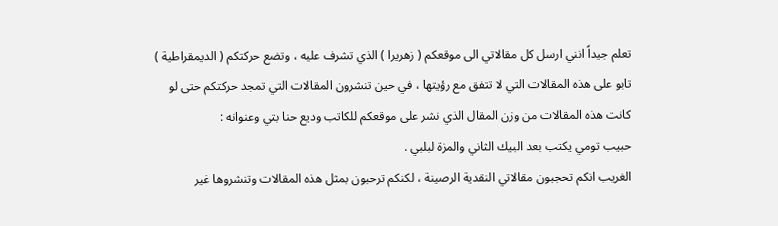تعلم جيداً انني ارسل كل مقالاتي الى موقعكم ( زهريرا ) الذي تشرف عليه ، وتضع حركتكم ( الديمقراطية ) تابو على هذه المقالات التي لا تتفق مع رؤيتها ، في حين تنشرون المقالات التي تمجد حركتكم حتى لو كانت هذه المقالات من وزن المقال الذي نشر على موقعكم للكاتب وديع حنا بتي وعنوانه :
حبيب تومي يكتب بعد البيك الثاني والمزة لبلبي .
الغريب انكم تحجبون مقالاتي النقدية الرصينة ، لكنكم ترحبون بمثل هذه المقالات وتنشروها غير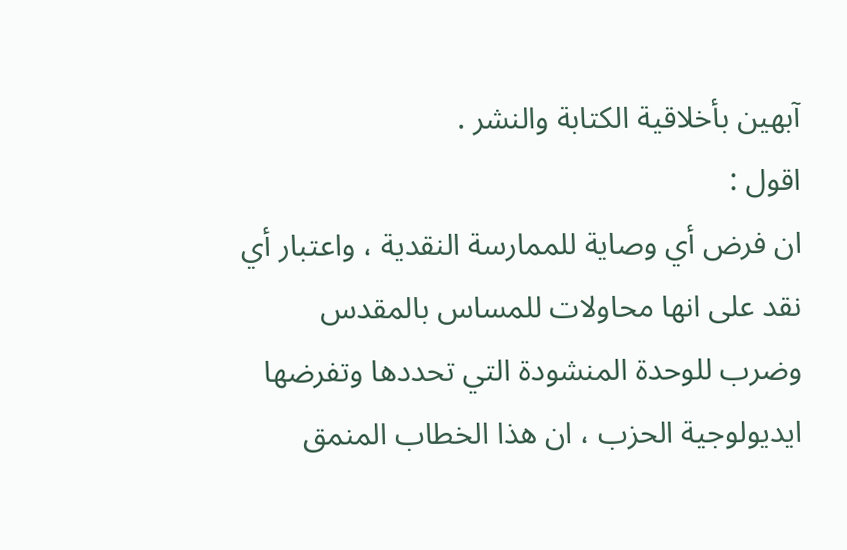آبهين بأخلاقية الكتابة والنشر .
اقول :
ان فرض أي وصاية للممارسة النقدية ، واعتبار أي نقد على انها محاولات للمساس بالمقدس وضرب للوحدة المنشودة التي تحددها وتفرضها ايديولوجية الحزب ، ان هذا الخطاب المنمق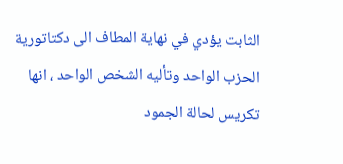الثابت يؤدي في نهاية المطاف الى دكتاتورية الحزب الواحد وتأليه الشخص الواحد ، انها تكريس لحالة الجمود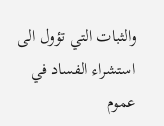والثبات التي تؤول الى استشراء الفساد في عموم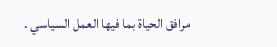مرافق الحياة بما فيها العمل السياسي .